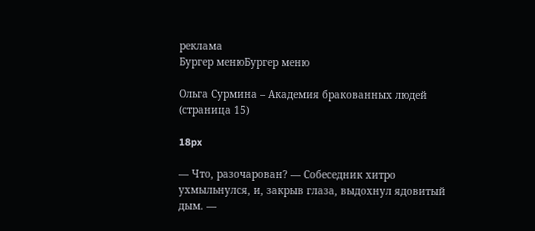реклама
Бургер менюБургер меню

Ольга Сурмина – Академия бракованных людей (страница 15)

18px

— Что, разочарован? — Собеседник хитро ухмыльнулся, и, закрыв глаза, выдохнул ядовитый дым. —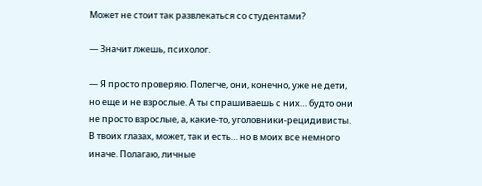Может не стоит так развлекаться со студентами?

— Значит лжешь, психолог.

— Я просто проверяю. Полегче, они, конечно, уже не дети, но еще и не взрослые. А ты спрашиваешь с них… будто они не просто взрослые, а, какие-то, уголовники-рецидивисты. В твоих глазах, может, так и есть… но в моих все немного иначе. Полагаю, личные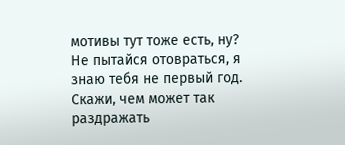мотивы тут тоже есть, ну? Не пытайся отовраться, я знаю тебя не первый год. Скажи, чем может так раздражать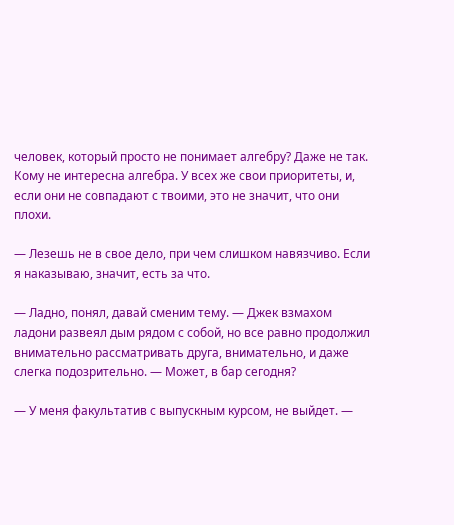человек, который просто не понимает алгебру? Даже не так. Кому не интересна алгебра. У всех же свои приоритеты, и, если они не совпадают с твоими, это не значит, что они плохи.

— Лезешь не в свое дело, при чем слишком навязчиво. Если я наказываю, значит, есть за что.

— Ладно, понял, давай сменим тему. — Джек взмахом ладони развеял дым рядом с собой, но все равно продолжил внимательно рассматривать друга, внимательно, и даже слегка подозрительно. — Может, в бар сегодня?

— У меня факультатив с выпускным курсом, не выйдет. —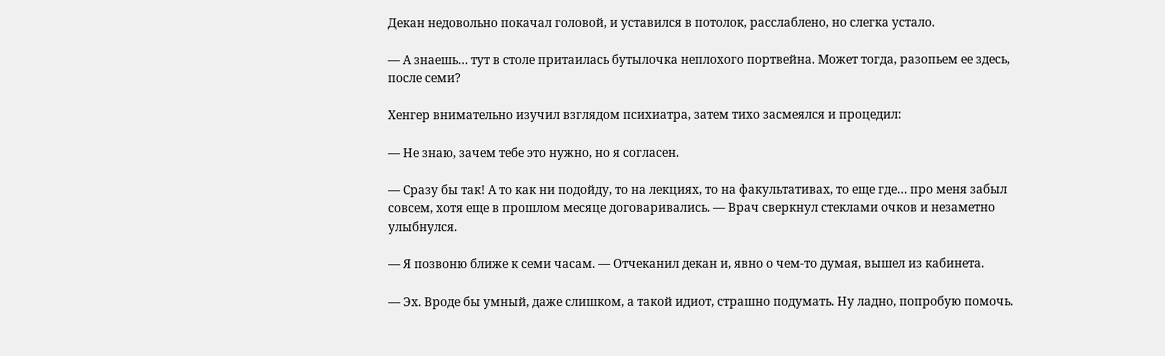Декан недовольно покачал головой, и уставился в потолок, расслаблено, но слегка устало.

— А знаешь… тут в столе притаилась бутылочка неплохого портвейна. Может тогда, разопьем ее здесь, после семи?

Хенгер внимательно изучил взглядом психиатра, затем тихо засмеялся и процедил:

— Не знаю, зачем тебе это нужно, но я согласен.

— Сразу бы так! А то как ни подойду, то на лекциях, то на факультативах, то еще где… про меня забыл совсем, хотя еще в прошлом месяце договаривались. — Врач сверкнул стеклами очков и незаметно улыбнулся.

— Я позвоню ближе к семи часам. — Отчеканил декан и, явно о чем-то думая, вышел из кабинета.

— Эх. Вроде бы умный, даже слишком, а такой идиот, страшно подумать. Ну ладно, попробую помочь.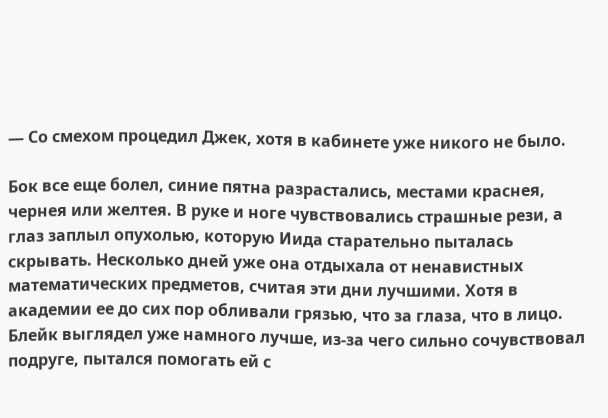— Со смехом процедил Джек, хотя в кабинете уже никого не было.

Бок все еще болел, синие пятна разрастались, местами краснея, чернея или желтея. В руке и ноге чувствовались страшные рези, а глаз заплыл опухолью, которую Иида старательно пыталась скрывать. Несколько дней уже она отдыхала от ненавистных математических предметов, считая эти дни лучшими. Хотя в академии ее до сих пор обливали грязью, что за глаза, что в лицо. Блейк выглядел уже намного лучше, из-за чего сильно сочувствовал подруге, пытался помогать ей с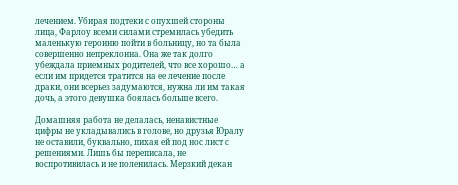лечением. Убирая подтеки с опухшей стороны лица, Фарлоу всеми силами стремилась убедить маленькую героиню пойти в больницу, но та была совершенно непреклонна. Она же так долго убеждала приемных родителей, что все хорошо… а если им придется тратится на ее лечение после драки, они всерьез задумаются, нужна ли им такая дочь, а этого девушка боялась больше всего.

Домашняя работа не делалась, ненавистные цифры не укладывались в голове, но друзья Юралу не оставили, буквально, пихая ей под нос лист с решениями. Лишь бы переписала, не воспротивилась и не поленилась. Мерзкий декан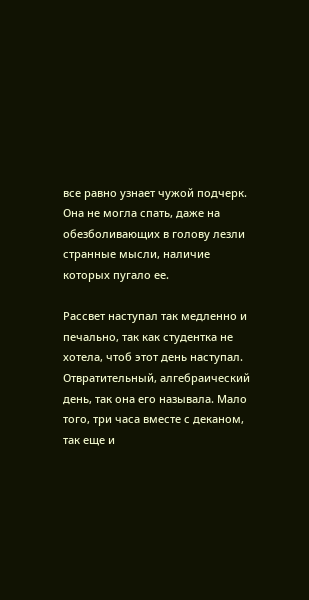все равно узнает чужой подчерк. Она не могла спать, даже на обезболивающих в голову лезли странные мысли, наличие которых пугало ее.

Рассвет наступал так медленно и печально, так как студентка не хотела, чтоб этот день наступал. Отвратительный, алгебраический день, так она его называла. Мало того, три часа вместе с деканом, так еще и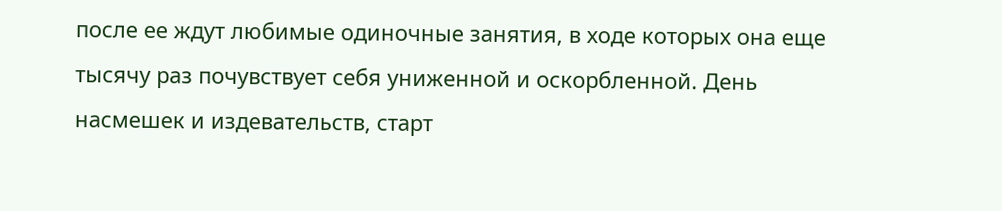после ее ждут любимые одиночные занятия, в ходе которых она еще тысячу раз почувствует себя униженной и оскорбленной. День насмешек и издевательств, старт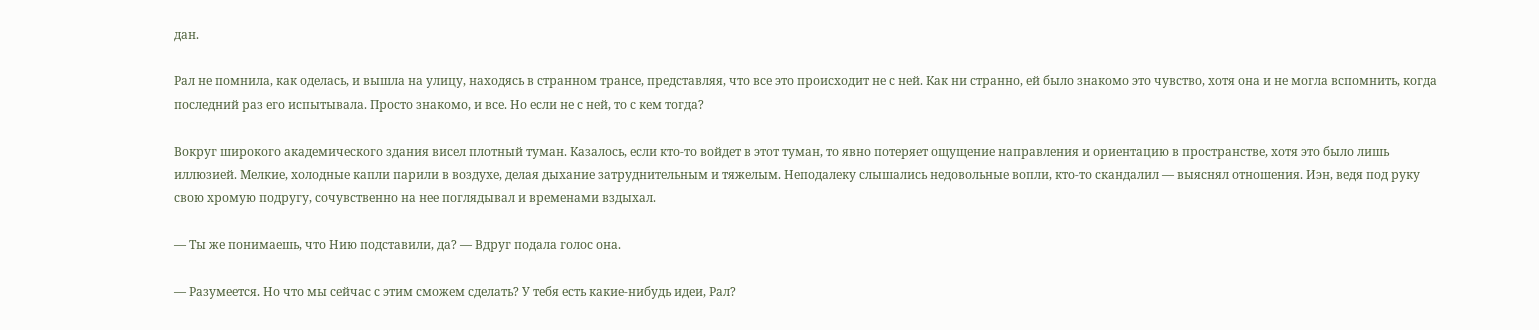дан.

Рал не помнила, как оделась, и вышла на улицу, находясь в странном трансе, представляя, что все это происходит не с ней. Как ни странно, ей было знакомо это чувство, хотя она и не могла вспомнить, когда последний раз его испытывала. Просто знакомо, и все. Но если не с ней, то с кем тогда?

Вокруг широкого академического здания висел плотный туман. Казалось, если кто-то войдет в этот туман, то явно потеряет ощущение направления и ориентацию в пространстве, хотя это было лишь иллюзией. Мелкие, холодные капли парили в воздухе, делая дыхание затруднительным и тяжелым. Неподалеку слышались недовольные вопли, кто-то скандалил — выяснял отношения. Иэн, ведя под руку свою хромую подругу, сочувственно на нее поглядывал и временами вздыхал.

— Ты же понимаешь, что Нию подставили, да? — Вдруг подала голос она.

— Разумеется. Но что мы сейчас с этим сможем сделать? У тебя есть какие-нибудь идеи, Рал?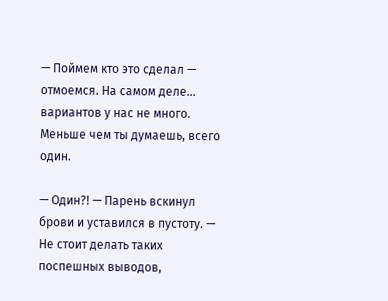— Поймем кто это сделал — отмоемся. На самом деле… вариантов у нас не много. Меньше чем ты думаешь, всего один.

— Один?! — Парень вскинул брови и уставился в пустоту. — Не стоит делать таких поспешных выводов,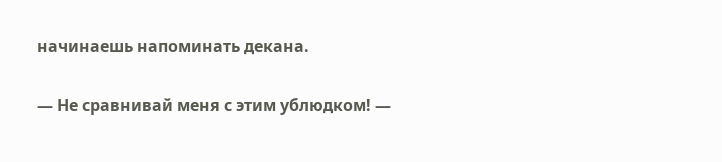начинаешь напоминать декана.

— Не сравнивай меня с этим ублюдком! —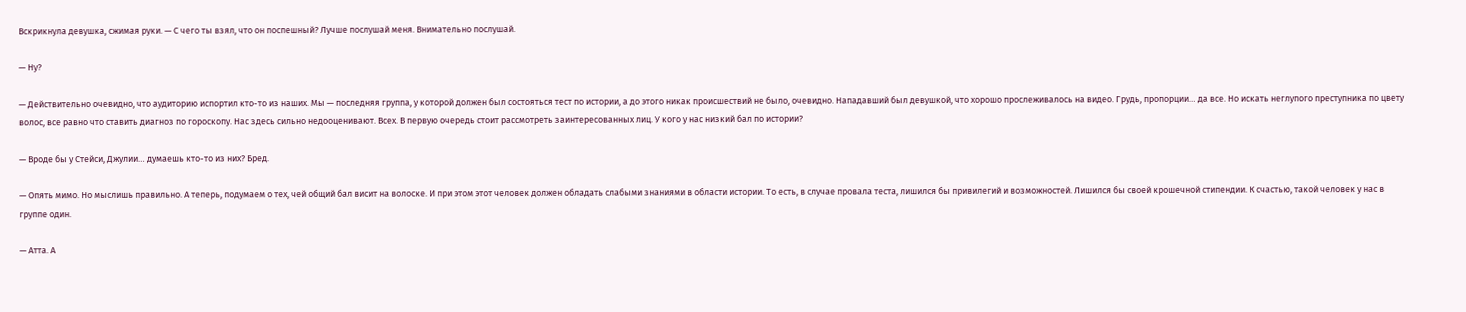Вскрикнула девушка, сжимая руки. — С чего ты взял, что он поспешный? Лучше послушай меня. Внимательно послушай.

— Ну?

— Действительно очевидно, что аудиторию испортил кто-то из наших. Мы — последняя группа, у которой должен был состояться тест по истории, а до этого никак происшествий не было, очевидно. Нападавший был девушкой, что хорошо прослеживалось на видео. Грудь, пропорции… да все. Но искать неглупого преступника по цвету волос, все равно что ставить диагноз по гороскопу. Нас здесь сильно недооценивают. Всех. В первую очередь стоит рассмотреть заинтересованных лиц. У кого у нас низкий бал по истории?

— Вроде бы у Стейси, Джулии… думаешь кто-то из них? Бред.

— Опять мимо. Но мыслишь правильно. А теперь, подумаем о тех, чей общий бал висит на волоске. И при этом этот человек должен обладать слабыми знаниями в области истории. То есть, в случае провала теста, лишился бы привилегий и возможностей. Лишился бы своей крошечной стипендии. К счастью, такой человек у нас в группе один.

— Атта. А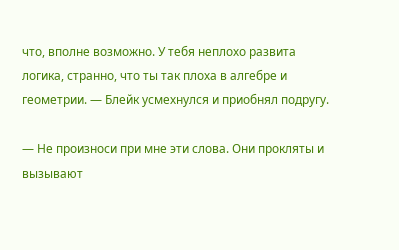что, вполне возможно. У тебя неплохо развита логика, странно, что ты так плоха в алгебре и геометрии. — Блейк усмехнулся и приобнял подругу.

— Не произноси при мне эти слова. Они прокляты и вызывают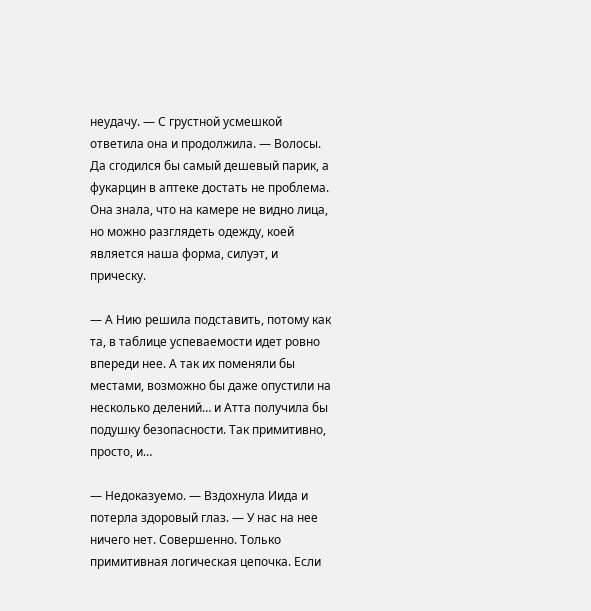неудачу. — С грустной усмешкой ответила она и продолжила. — Волосы. Да сгодился бы самый дешевый парик, а фукарцин в аптеке достать не проблема. Она знала, что на камере не видно лица, но можно разглядеть одежду, коей является наша форма, силуэт, и прическу.

— А Нию решила подставить, потому как та, в таблице успеваемости идет ровно впереди нее. А так их поменяли бы местами, возможно бы даже опустили на несколько делений… и Атта получила бы подушку безопасности. Так примитивно, просто, и…

— Недоказуемо. — Вздохнула Иида и потерла здоровый глаз. — У нас на нее ничего нет. Совершенно. Только примитивная логическая цепочка. Если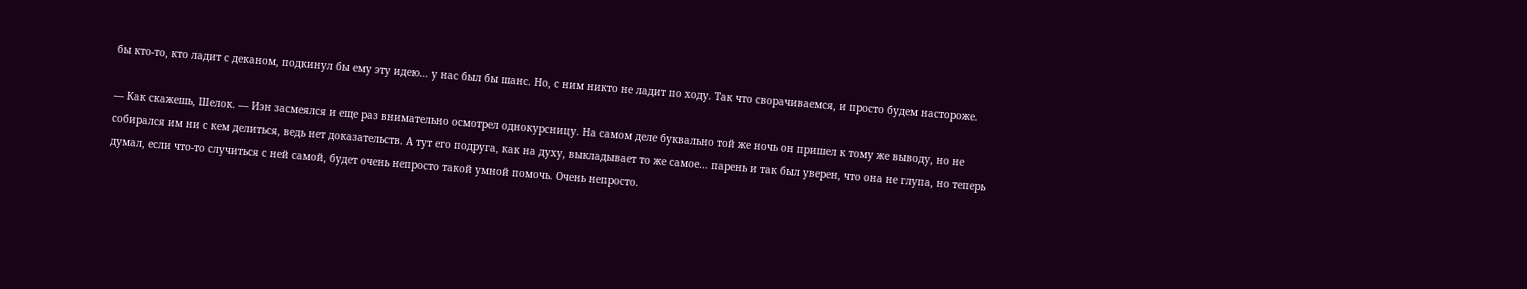бы кто-то, кто ладит с деканом, подкинул бы ему эту идею… у нас был бы шанс. Но, с ним никто не ладит по ходу. Так что сворачиваемся, и просто будем настороже.

— Как скажешь, Шелок. — Иэн засмеялся и еще раз внимательно осмотрел однокурсницу. На самом деле буквально той же ночь он пришел к тому же выводу, но не собирался им ни с кем делиться, ведь нет доказательств. А тут его подруга, как на духу, выкладывает то же самое… парень и так был уверен, что она не глупа, но теперь думал, если что-то случиться с ней самой, будет очень непросто такой умной помочь. Очень непросто.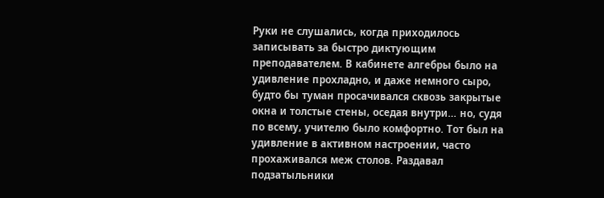Руки не слушались, когда приходилось записывать за быстро диктующим преподавателем. В кабинете алгебры было на удивление прохладно, и даже немного сыро, будто бы туман просачивался сквозь закрытые окна и толстые стены, оседая внутри… но, судя по всему, учителю было комфортно. Тот был на удивление в активном настроении, часто прохаживался меж столов. Раздавал подзатыльники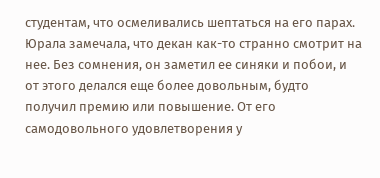студентам, что осмеливались шептаться на его парах. Юрала замечала, что декан как-то странно смотрит на нее. Без сомнения, он заметил ее синяки и побои, и от этого делался еще более довольным, будто получил премию или повышение. От его самодовольного удовлетворения у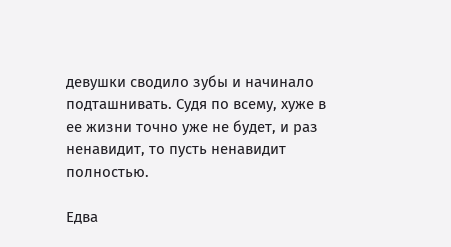девушки сводило зубы и начинало подташнивать. Судя по всему, хуже в ее жизни точно уже не будет, и раз ненавидит, то пусть ненавидит полностью.

Едва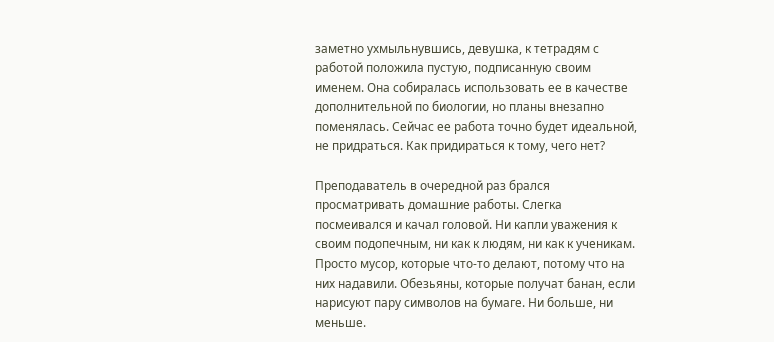заметно ухмыльнувшись, девушка, к тетрадям с работой положила пустую, подписанную своим именем. Она собиралась использовать ее в качестве дополнительной по биологии, но планы внезапно поменялась. Сейчас ее работа точно будет идеальной, не придраться. Как придираться к тому, чего нет?

Преподаватель в очередной раз брался просматривать домашние работы. Слегка посмеивался и качал головой. Ни капли уважения к своим подопечным, ни как к людям, ни как к ученикам. Просто мусор, которые что-то делают, потому что на них надавили. Обезьяны, которые получат банан, если нарисуют пару символов на бумаге. Ни больше, ни меньше.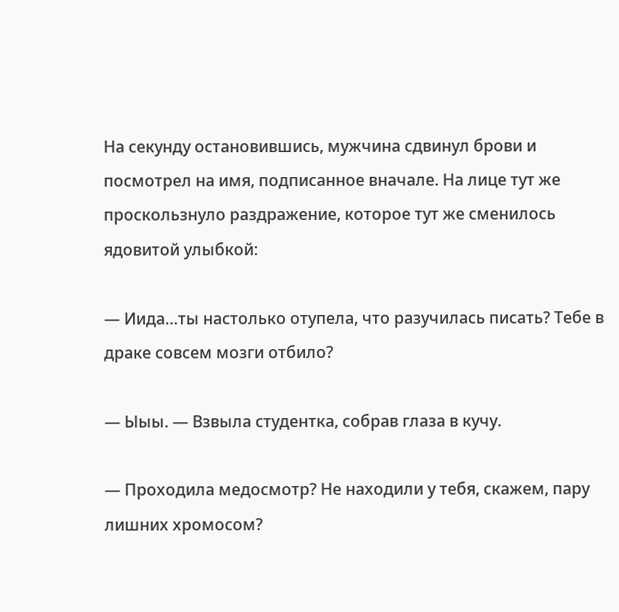На секунду остановившись, мужчина сдвинул брови и посмотрел на имя, подписанное вначале. На лице тут же проскользнуло раздражение, которое тут же сменилось ядовитой улыбкой:

— Иида…ты настолько отупела, что разучилась писать? Тебе в драке совсем мозги отбило?

— Ыыы. — Взвыла студентка, собрав глаза в кучу.

— Проходила медосмотр? Не находили у тебя, скажем, пару лишних хромосом?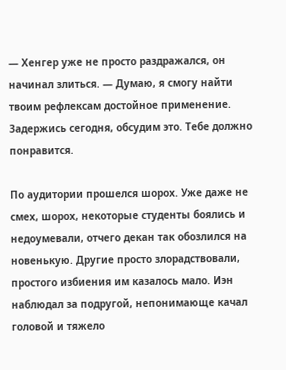— Хенгер уже не просто раздражался, он начинал злиться. — Думаю, я смогу найти твоим рефлексам достойное применение. Задержись сегодня, обсудим это. Тебе должно понравится.

По аудитории прошелся шорох. Уже даже не смех, шорох, некоторые студенты боялись и недоумевали, отчего декан так обозлился на новенькую. Другие просто злорадствовали, простого избиения им казалось мало. Иэн наблюдал за подругой, непонимающе качал головой и тяжело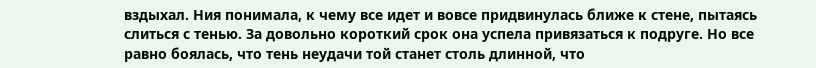вздыхал. Ния понимала, к чему все идет и вовсе придвинулась ближе к стене, пытаясь слиться с тенью. За довольно короткий срок она успела привязаться к подруге. Но все равно боялась, что тень неудачи той станет столь длинной, что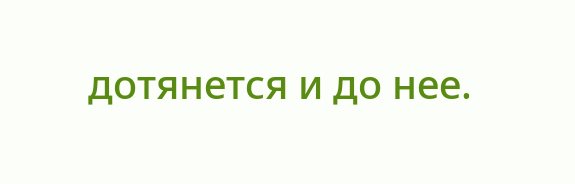дотянется и до нее.